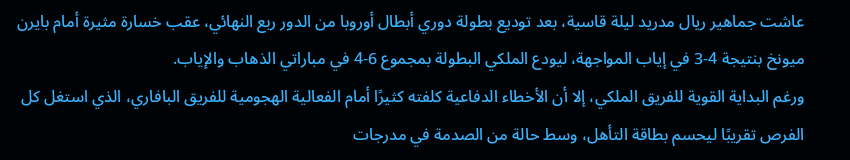عاشت جماهير ريال مدريد ليلة قاسية، بعد توديع بطولة دوري أبطال أوروبا من الدور ربع النهائي، عقب خسارة مثيرة أمام بايرن ميونخ بنتيجة 4-3 في إياب المواجهة، ليودع الملكي البطولة بمجموع 6-4 في مباراتي الذهاب والإياب.
ورغم البداية القوية للفريق الملكي، إلا أن الأخطاء الدفاعية كلفته كثيرًا أمام الفعالية الهجومية للفريق البافاري، الذي استغل كل الفرص تقريبًا ليحسم بطاقة التأهل، وسط حالة من الصدمة في مدرجات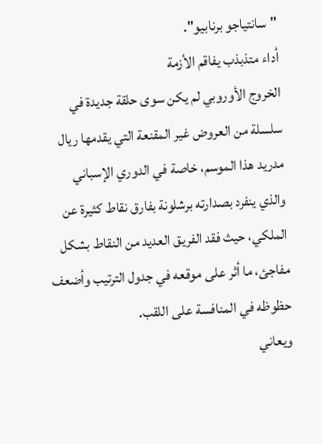"سانتياجو برنابيو".
أداء متذبذب يفاقم الأزمة
الخروج الأوروبي لم يكن سوى حلقة جديدة في سلسلة من العروض غير المقنعة التي يقدمها ريال مدريد هذا الموسم، خاصة في الدوري الإسباني والذي ينفرد بصدارته برشلونة بفارق نقاط كثيرة عن الملكي، حيث فقد الفريق العديد من النقاط بشكل مفاجئ، ما أثر على موقعه في جدول الترتيب وأضعف حظوظه في المنافسة على اللقب.
ويعاني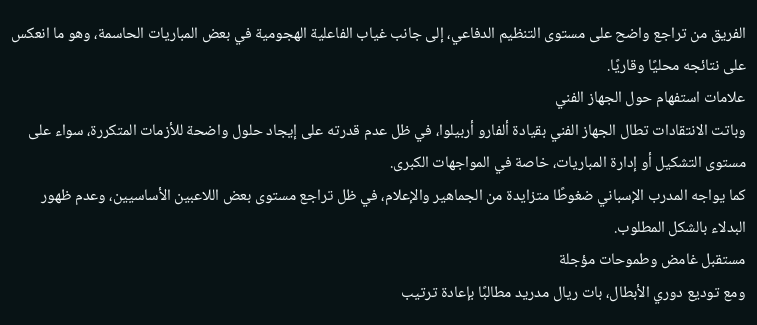الفريق من تراجع واضح على مستوى التنظيم الدفاعي، إلى جانب غياب الفاعلية الهجومية في بعض المباريات الحاسمة، وهو ما انعكس على نتائجه محليًا وقاريًا.
علامات استفهام حول الجهاز الفني
وباتت الانتقادات تطال الجهاز الفني بقيادة ألفارو أربيلوا، في ظل عدم قدرته على إيجاد حلول واضحة للأزمات المتكررة، سواء على مستوى التشكيل أو إدارة المباريات، خاصة في المواجهات الكبرى.
كما يواجه المدرب الإسباني ضغوطًا متزايدة من الجماهير والإعلام، في ظل تراجع مستوى بعض اللاعبين الأساسيين، وعدم ظهور البدلاء بالشكل المطلوب.
مستقبل غامض وطموحات مؤجلة
ومع توديع دوري الأبطال، بات ريال مدريد مطالبًا بإعادة ترتيب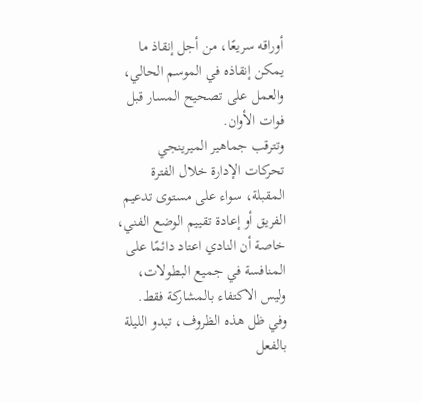أوراقه سريعًا، من أجل إنقاذ ما يمكن إنقاذه في الموسم الحالي، والعمل على تصحيح المسار قبل فوات الأوان.
وتترقب جماهير الميرينجي تحركات الإدارة خلال الفترة المقبلة، سواء على مستوى تدعيم الفريق أو إعادة تقييم الوضع الفني، خاصة أن النادي اعتاد دائمًا على المنافسة في جميع البطولات، وليس الاكتفاء بالمشاركة فقط.
وفي ظل هذه الظروف، تبدو الليلة بالفعل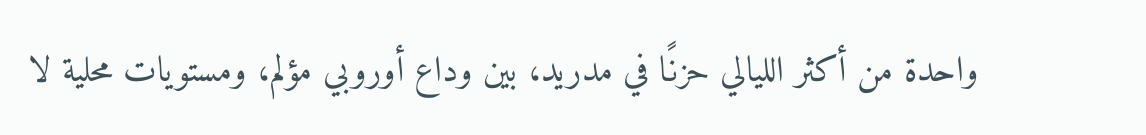واحدة من أكثر الليالي حزنًا في مدريد، بين وداع أوروبي مؤلم، ومستويات محلية لا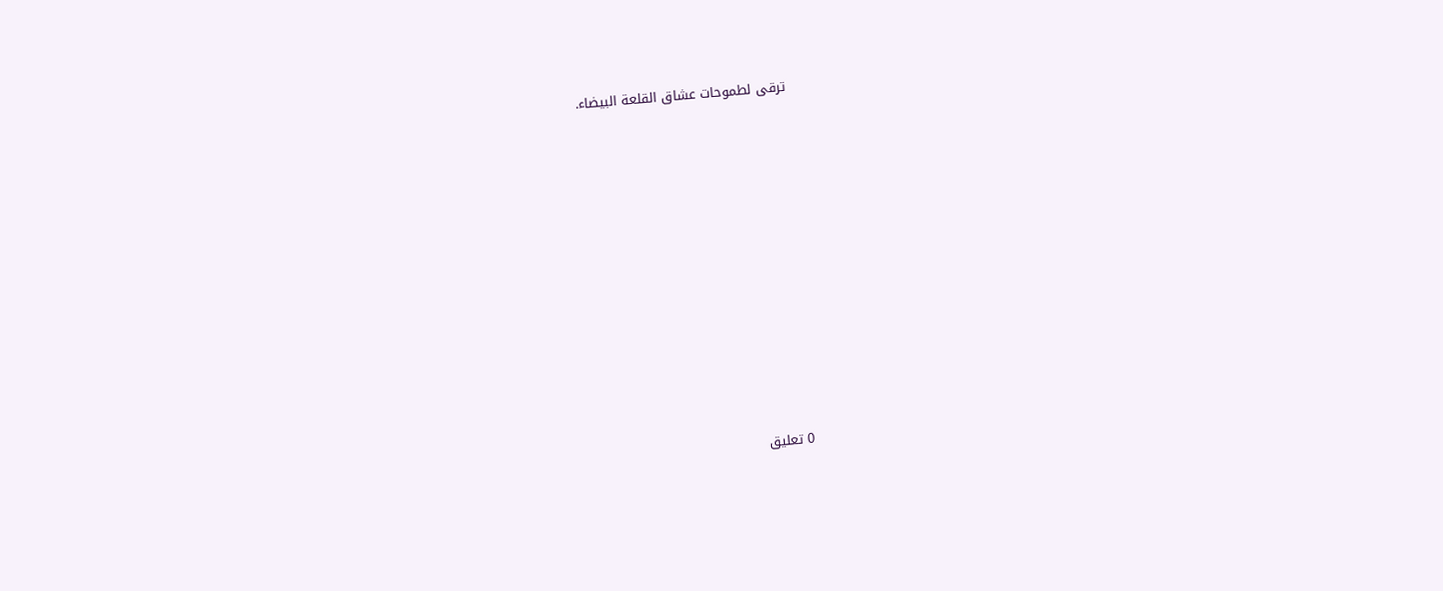ترقى لطموحات عشاق القلعة البيضاء.


















0 تعليق